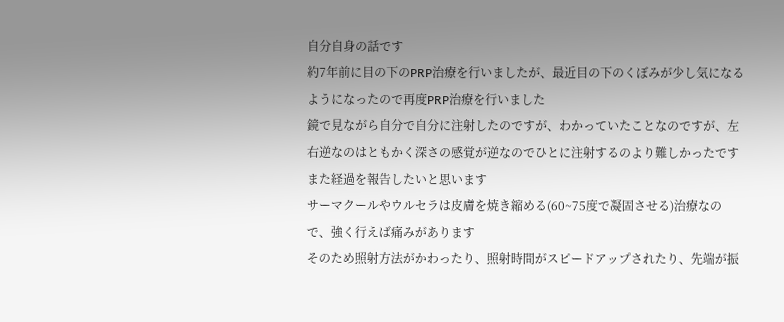自分自身の話です
約7年前に目の下のPRP治療を行いましたが、最近目の下のくぼみが少し気になるようになったので再度PRP治療を行いました
鏡で見ながら自分で自分に注射したのですが、わかっていたことなのですが、左右逆なのはともかく深さの感覚が逆なのでひとに注射するのより難しかったです
また経過を報告したいと思います
サーマクールやウルセラは皮膚を焼き縮める(60~75度で凝固させる)治療なので、強く行えば痛みがあります
そのため照射方法がかわったり、照射時間がスピードアップされたり、先端が振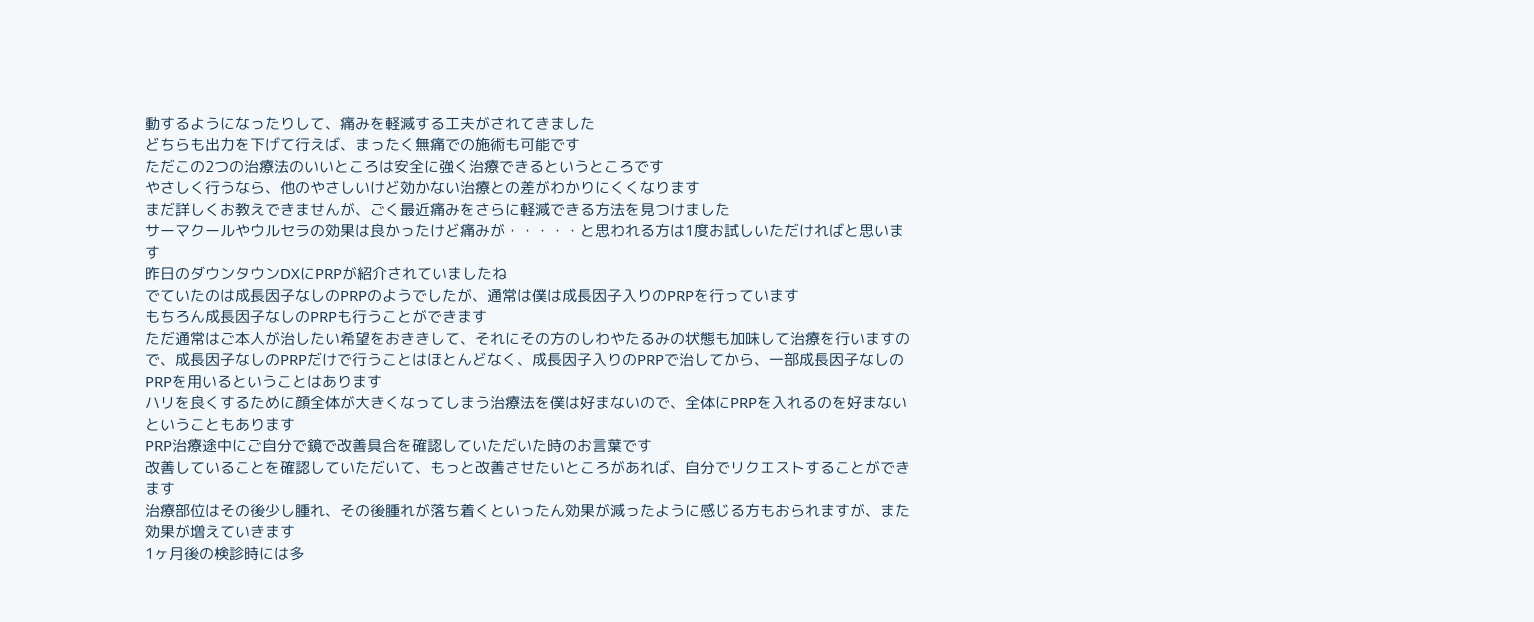動するようになったりして、痛みを軽減する工夫がされてきました
どちらも出力を下げて行えば、まったく無痛での施術も可能です
ただこの2つの治療法のいいところは安全に強く治療できるというところです
やさしく行うなら、他のやさしいけど効かない治療との差がわかりにくくなります
まだ詳しくお教えできませんが、ごく最近痛みをさらに軽減できる方法を見つけました
サーマクールやウルセラの効果は良かったけど痛みが・・・・・と思われる方は1度お試しいただければと思います
昨日のダウンタウンDXにPRPが紹介されていましたね
でていたのは成長因子なしのPRPのようでしたが、通常は僕は成長因子入りのPRPを行っています
もちろん成長因子なしのPRPも行うことができます
ただ通常はご本人が治したい希望をおききして、それにその方のしわやたるみの状態も加味して治療を行いますので、成長因子なしのPRPだけで行うことはほとんどなく、成長因子入りのPRPで治してから、一部成長因子なしのPRPを用いるということはあります
ハリを良くするために顔全体が大きくなってしまう治療法を僕は好まないので、全体にPRPを入れるのを好まないということもあります
PRP治療途中にご自分で鏡で改善具合を確認していただいた時のお言葉です
改善していることを確認していただいて、もっと改善させたいところがあれば、自分でリクエストすることができます
治療部位はその後少し腫れ、その後腫れが落ち着くといったん効果が減ったように感じる方もおられますが、また効果が増えていきます
1ヶ月後の検診時には多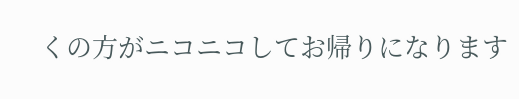くの方がニコニコしてお帰りになります